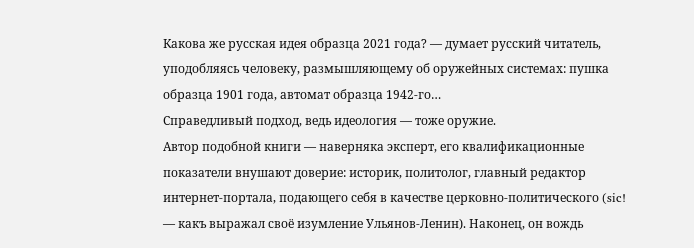Какова же русская идея образца 2021 года? — думает русский читатель, уподобляясь человеку, размышляющему об оружейных системах: пушка образца 1901 года, автомат образца 1942-го…
Справедливый подход, ведь идеология — тоже оружие.
Автор подобной книги — наверняка эксперт, его квалификационные показатели внушают доверие: историк, политолог, главный редактор интернет-портала, подающего себя в качестве церковно-политического (sic! — какъ выражал своё изумление Ульянов-Ленин). Наконец, он вождь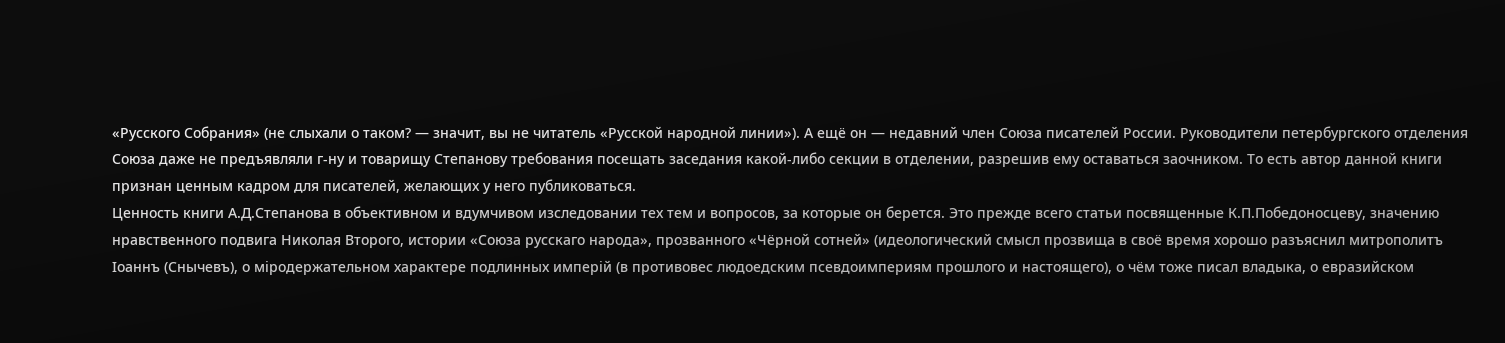«Русского Собрания» (не слыхали о таком? — значит, вы не читатель «Русской народной линии»). А ещё он — недавний член Союза писателей России. Руководители петербургского отделения Союза даже не предъявляли г-ну и товарищу Степанову требования посещать заседания какой-либо секции в отделении, разрешив ему оставаться заочником. То есть автор данной книги признан ценным кадром для писателей, желающих у него публиковаться.
Ценность книги А.Д.Степанова в объективном и вдумчивом изследовании тех тем и вопросов, за которые он берется. Это прежде всего статьи посвященные К.П.Победоносцеву, значению нравственного подвига Николая Второго, истории «Союза русскаго народа», прозванного «Чёрной сотней» (идеологический смысл прозвища в своё время хорошо разъяснил митрополитъ Iоаннъ (Снычевъ), о мiродержательном характере подлинных имперiй (в противовес людоедским псевдоимпериям прошлого и настоящего), о чём тоже писал владыка, о евразийском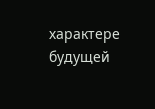характере будущей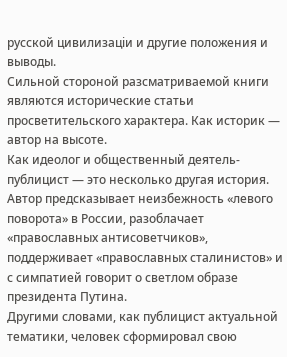русской цивилизацiи и другие положения и выводы.
Сильной стороной разсматриваемой книги являются исторические статьи просветительского характера. Как историк — автор на высоте.
Как идеолог и общественный деятель-публицист — это несколько другая история. Автор предсказывает неизбежность «левого поворота» в России, разоблачает «православных антисоветчиков», поддерживает «православных сталинистов» и с симпатией говорит о светлом образе президента Путина.
Другими словами, как публицист актуальной тематики, человек сформировал свою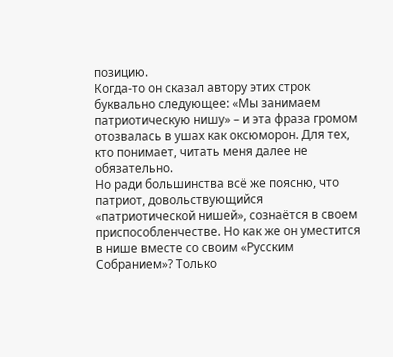позицию.
Когда-то он сказал автору этих строк буквально следующее: «Мы занимаем патриотическую нишу» – и эта фраза громом отозвалась в ушах как оксюморон. Для тех, кто понимает, читать меня далее не обязательно.
Но ради большинства всё же поясню, что патриот, довольствующийся «патриотической нишей», сознаётся в своем приспособленчестве. Но как же он уместится в нише вместе со своим «Русским Собранием»? Только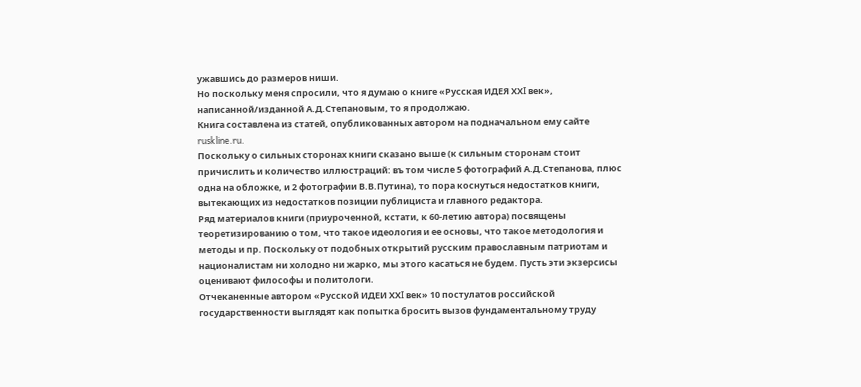ужавшись до размеров ниши.
Но поскольку меня спросили, что я думаю о книге «Русская ИДЕЯ ХХΙ век», написанной/изданной А.Д.Степановым, то я продолжаю.
Книга составлена из статей, опубликованных автором на подначальном ему сайте ruskline.ru.
Поскольку о сильных сторонах книги сказано выше (к сильным сторонам стоит причислить и количество иллюстраций: въ том числе 5 фотографий А.Д.Степанова, плюс одна на обложке, и 2 фотографии В.В.Путина), то пора коснуться недостатков книги, вытекающих из недостатков позиции публициста и главного редактора.
Ряд материалов книги (приуроченной, кстати, к 60-летию автора) посвящены теоретизированию о том, что такое идеология и ее основы, что такое методология и методы и пр. Поскольку от подобных открытий русским православным патриотам и националистам ни холодно ни жарко, мы этого касаться не будем. Пусть эти экзерсисы оценивают философы и политологи.
Отчеканенные автором «Русской ИДЕИ ХХΙ век» 10 постулатов российской государственности выглядят как попытка бросить вызов фундаментальному труду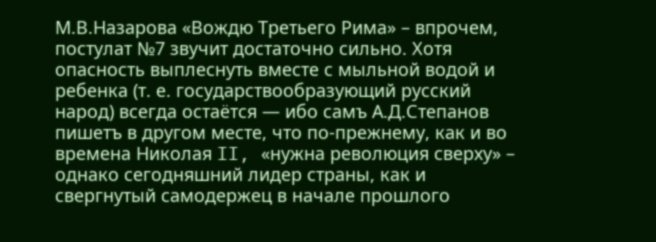М.В.Назарова «Вождю Третьего Рима» – впрочем, постулат №7 звучит достаточно сильно. Хотя опасность выплеснуть вместе с мыльной водой и ребенка (т. е. государствообразующий русский народ) всегда остаётся — ибо самъ А.Д.Степанов пишетъ в другом месте, что по-прежнему, как и во времена Николая II, «нужна революция сверху» – однако сегодняшний лидер страны, как и свергнутый самодержец в начале прошлого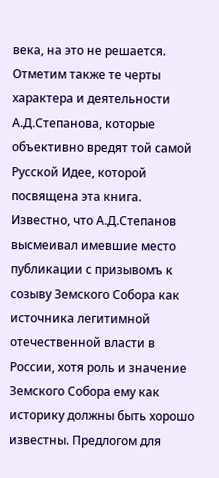века, на это не решается.
Отметим также те черты характера и деятельности А.Д.Степанова, которые объективно вредят той самой Русской Идее, которой посвящена эта книга.
Известно, что А.Д.Степанов высмеивал имевшие место публикации с призывомъ к созыву Земского Собора как источника легитимной отечественной власти в России, хотя роль и значение Земского Собора ему как историку должны быть хорошо известны. Предлогом для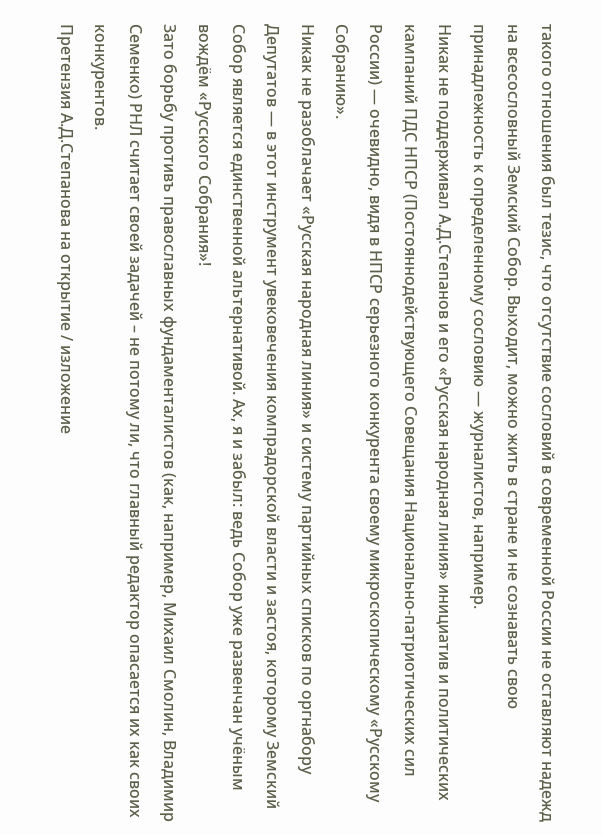такого отношения был тезис, что отсутствие сословий в современной России не оставляют надежд на всесословный Земский Собор. Выходит, можно жить в стране и не сознавать свою принадлежность к определенному сословию — журналистов, например.
Никак не поддерживал А.Д.Степанов и его «Русская народная линия» инициатив и политических кампаний ПДС НПСР (Постояннодействующего Совещания Национально-патриотических сил России) — очевидно, видя в НПСР серьезного конкурента своему микроскопическому «Русскому Собранию».
Никак не разоблачает «Русская народная линия» и систему партийных списков по оргнабору Депутатов — в этот инструмент увековечения компрадорской власти и застоя, которому Земский Собор является единственной альтернативой. Ах, я и забыл: ведь Собор уже развенчан учёным вождём «Русского Собрания»!
Зато борьбу противъ православных фундаменталистов (как, например, Михаил Смолин, Владимир Семенко) РНЛ считает своей задачей – не потому ли, что главный редактор опасается их как своих конкурентов.
Претензия А.Д.Степанова на открытие / изложение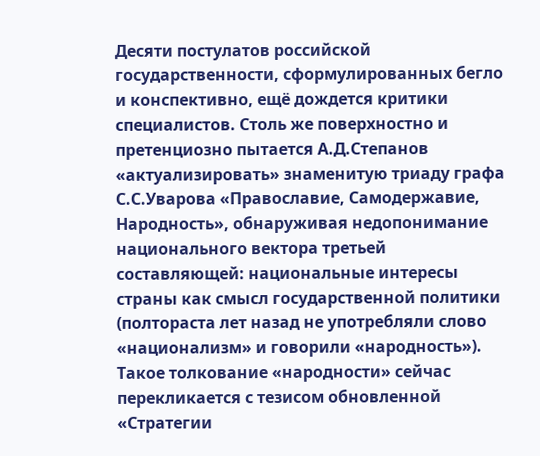Десяти постулатов российской государственности, сформулированных бегло и конспективно, ещё дождется критики специалистов. Столь же поверхностно и претенциозно пытается А.Д.Степанов «актуализировать» знаменитую триаду графа С.С.Уварова «Православие, Самодержавие, Народность», обнаруживая недопонимание национального вектора третьей составляющей: национальные интересы страны как смысл государственной политики (полтораста лет назад не употребляли слово «национализм» и говорили «народность»). Такое толкование «народности» сейчас перекликается с тезисом обновленной «Стратегии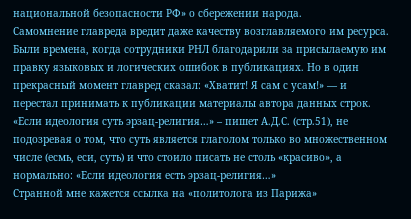национальной безопасности РФ» о сбережении народа.
Самомнение главреда вредит даже качеству возглавляемого им ресурса. Были времена, когда сотрудники РНЛ благодарили за присылаемую им правку языковых и логических ошибок в публикациях. Но в один прекрасный момент главред сказал: «Хватит! Я сам с усам!» — и перестал принимать к публикации материалы автора данных строк.
«Если идеология суть эрзац-религия…» – пишет А.Д.С. (стр.51), не подозревая о том, что суть является глаголом только во множественном числе (есмь, еси, суть) и что стоило писать не столь «красиво», а нормально: «Если идеология есть эрзац-религия…»
Странной мне кажется ссылка на «политолога из Парижа»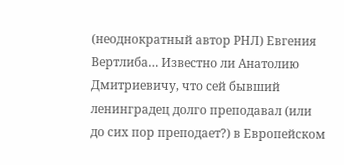(неоднократный автор РНЛ) Евгения Вертлиба… Известно ли Анатолию Дмитриевичу, что сей бывший ленинградец долго преподавал (или до сих пор преподает?) в Европейском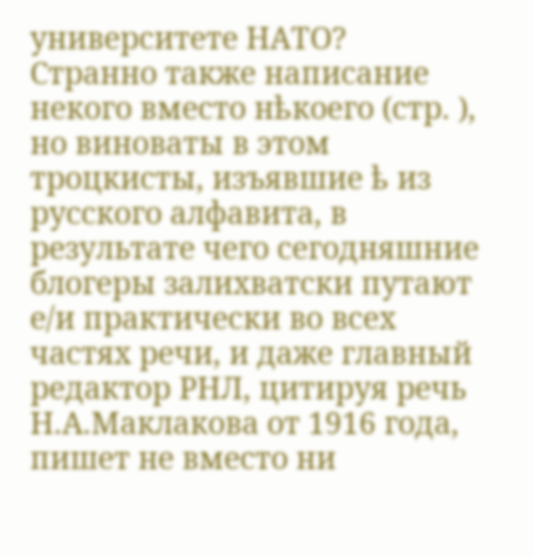университете НАТО?
Странно также написание некого вместо нѣкоего (стр. ), но виноваты в этом троцкисты, изъявшие ѣ из русского алфавита, в результате чего сегодняшние блогеры залихватски путают е/и практически во всех частях речи, и даже главный редактор РНЛ, цитируя речь Н.А.Маклакова от 1916 года, пишет не вместо ни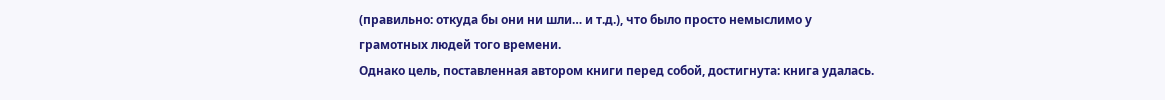(правильно: откуда бы они ни шли… и т.д.), что было просто немыслимо у грамотных людей того времени.
Однако цель, поставленная автором книги перед собой, достигнута: книга удалась.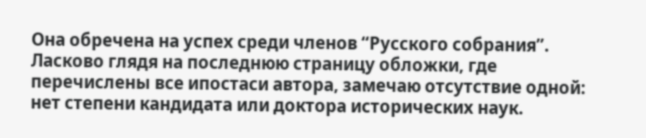Она обречена на успех среди членов “Русского собрания”.
Ласково глядя на последнюю страницу обложки, где перечислены все ипостаси автора, замечаю отсутствие одной: нет степени кандидата или доктора исторических наук.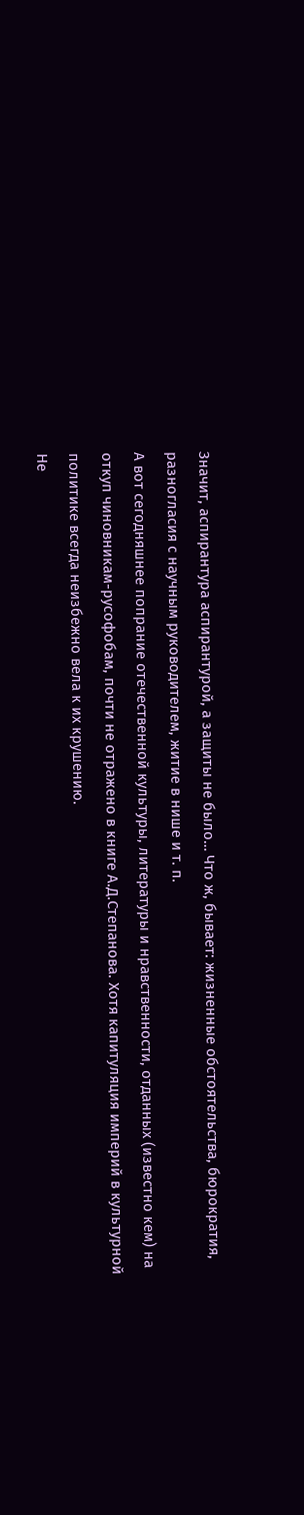Значит, аспирантура аспирантурой, а защиты не было… Что ж, бывает: жизненные обстоятельства, бюрократия, разногласия с научным руководителем, житие в нише и т. п.
А вот сегодняшнее попрание отечественной культуры, литературы и нравственности, отданных (известно кем) на откуп чиновникам-русофобам, почти не отражено в книге А.Д.Степанова. Хотя капитуляция империй в культурной политике всегда неизбежно вела к их крушению.
Не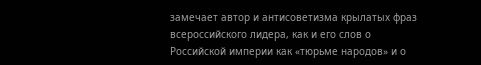замечает автор и антисоветизма крылатых фраз всероссийского лидера, как и его слов о Российской империи как «тюрьме народов» и о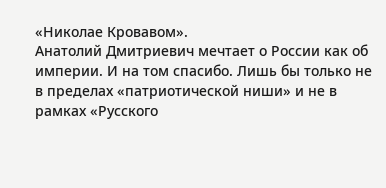«Николае Кровавом».
Анатолий Дмитриевич мечтает о России как об империи. И на том спасибо. Лишь бы только не в пределах «патриотической ниши» и не в рамках «Русского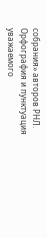собрания» авторов РНЛ.
Орфография и пунктуация уважаемого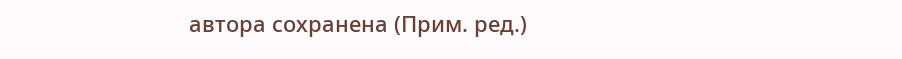автора сохранена (Прим. ред.)